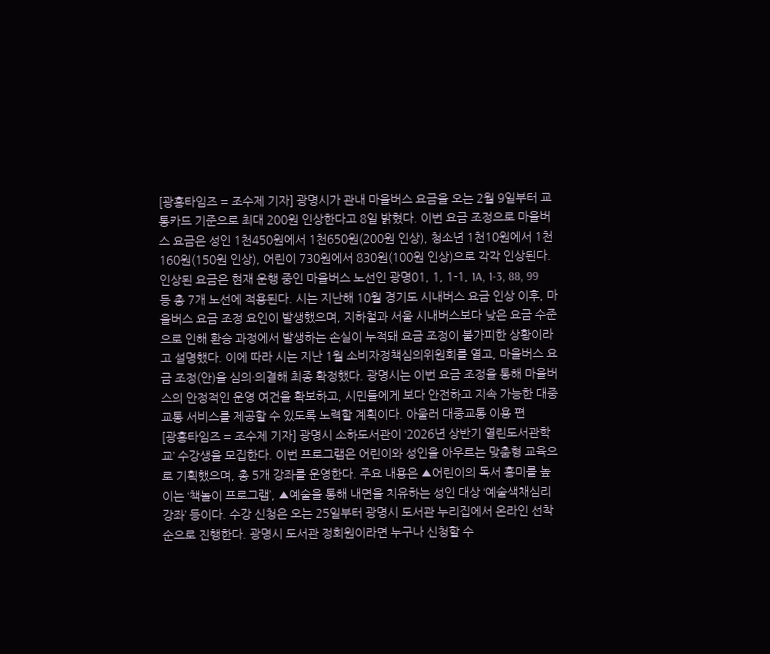[광흥타임즈 = 조수제 기자] 광명시가 관내 마을버스 요금을 오는 2월 9일부터 교통카드 기준으로 최대 200원 인상한다고 8일 밝혔다. 이번 요금 조정으로 마을버스 요금은 성인 1천450원에서 1천650원(200원 인상), 청소년 1천10원에서 1천160원(150원 인상), 어린이 730원에서 830원(100원 인상)으로 각각 인상된다. 인상된 요금은 현재 운행 중인 마을버스 노선인 광명01, 1, 1-1, 1A, 1-3, 88, 99 등 총 7개 노선에 적용된다. 시는 지난해 10월 경기도 시내버스 요금 인상 이후, 마을버스 요금 조정 요인이 발생했으며, 지하철과 서울 시내버스보다 낮은 요금 수준으로 인해 환승 과정에서 발생하는 손실이 누적돼 요금 조정이 불가피한 상황이라고 설명했다. 이에 따라 시는 지난 1월 소비자정책심의위원회를 열고, 마을버스 요금 조정(안)을 심의·의결해 최종 확정했다. 광명시는 이번 요금 조정을 통해 마을버스의 안정적인 운영 여건을 확보하고, 시민들에게 보다 안전하고 지속 가능한 대중교통 서비스를 제공할 수 있도록 노력할 계획이다. 아울러 대중교통 이용 편
[광흥타임즈 = 조수제 기자] 광명시 소하도서관이 ‘2026년 상반기 열린도서관학교’ 수강생을 모집한다. 이번 프로그램은 어린이와 성인을 아우르는 맞춤형 교육으로 기획했으며, 총 5개 강좌를 운영한다. 주요 내용은 ▲어린이의 독서 흥미를 높이는 ‘책놀이 프로그램’, ▲예술을 통해 내면을 치유하는 성인 대상 ‘예술색채심리 강좌’ 등이다. 수강 신청은 오는 25일부터 광명시 도서관 누리집에서 온라인 선착순으로 진행한다. 광명시 도서관 정회원이라면 누구나 신청할 수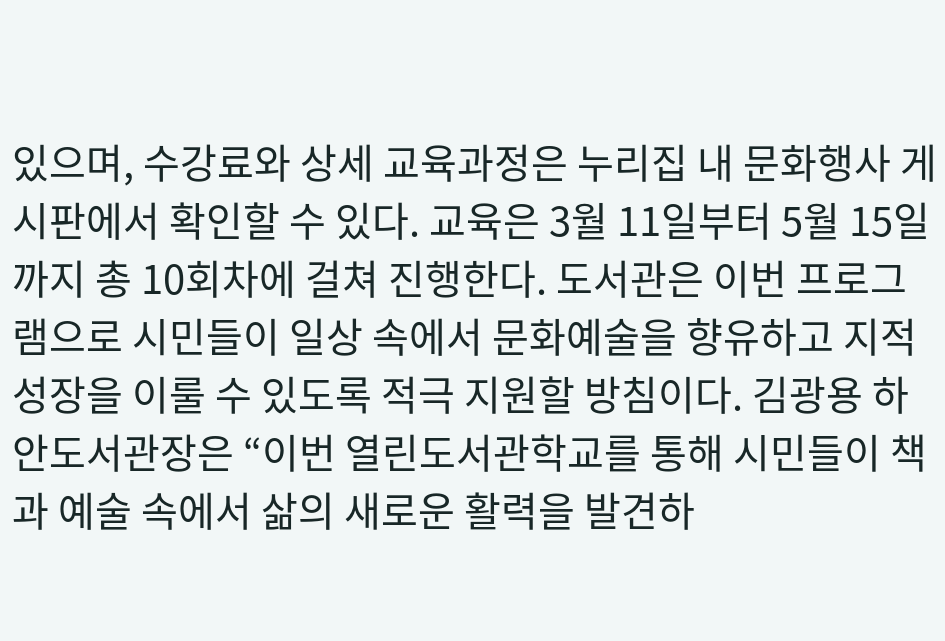있으며, 수강료와 상세 교육과정은 누리집 내 문화행사 게시판에서 확인할 수 있다. 교육은 3월 11일부터 5월 15일까지 총 10회차에 걸쳐 진행한다. 도서관은 이번 프로그램으로 시민들이 일상 속에서 문화예술을 향유하고 지적 성장을 이룰 수 있도록 적극 지원할 방침이다. 김광용 하안도서관장은 “이번 열린도서관학교를 통해 시민들이 책과 예술 속에서 삶의 새로운 활력을 발견하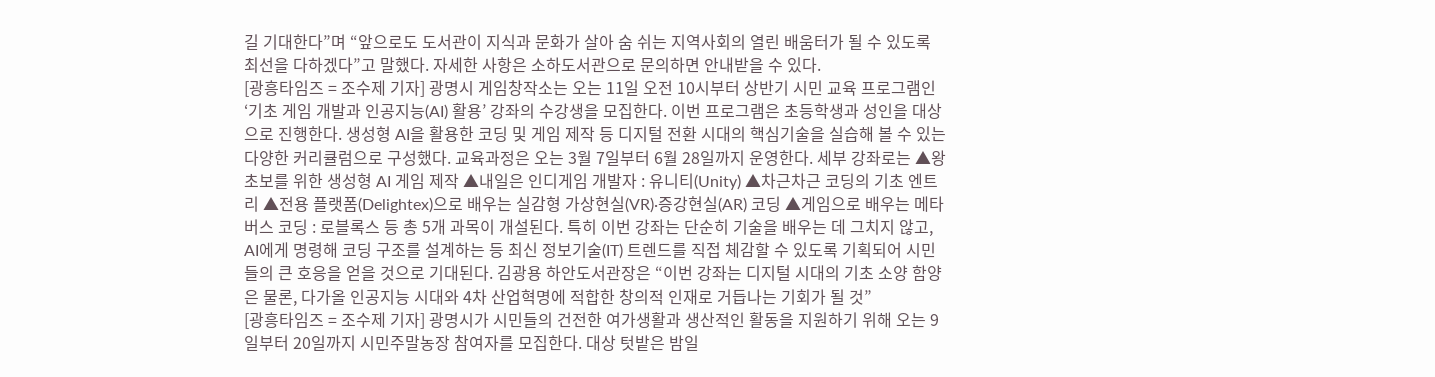길 기대한다”며 “앞으로도 도서관이 지식과 문화가 살아 숨 쉬는 지역사회의 열린 배움터가 될 수 있도록 최선을 다하겠다”고 말했다. 자세한 사항은 소하도서관으로 문의하면 안내받을 수 있다.
[광흥타임즈 = 조수제 기자] 광명시 게임창작소는 오는 11일 오전 10시부터 상반기 시민 교육 프로그램인 ‘기초 게임 개발과 인공지능(AI) 활용’ 강좌의 수강생을 모집한다. 이번 프로그램은 초등학생과 성인을 대상으로 진행한다. 생성형 AI을 활용한 코딩 및 게임 제작 등 디지털 전환 시대의 핵심기술을 실습해 볼 수 있는 다양한 커리큘럼으로 구성했다. 교육과정은 오는 3월 7일부터 6월 28일까지 운영한다. 세부 강좌로는 ▲왕초보를 위한 생성형 AI 게임 제작 ▲내일은 인디게임 개발자 : 유니티(Unity) ▲차근차근 코딩의 기초 엔트리 ▲전용 플랫폼(Delightex)으로 배우는 실감형 가상현실(VR)·증강현실(AR) 코딩 ▲게임으로 배우는 메타버스 코딩 : 로블록스 등 총 5개 과목이 개설된다. 특히 이번 강좌는 단순히 기술을 배우는 데 그치지 않고, AI에게 명령해 코딩 구조를 설계하는 등 최신 정보기술(IT) 트렌드를 직접 체감할 수 있도록 기획되어 시민들의 큰 호응을 얻을 것으로 기대된다. 김광용 하안도서관장은 “이번 강좌는 디지털 시대의 기초 소양 함양은 물론, 다가올 인공지능 시대와 4차 산업혁명에 적합한 창의적 인재로 거듭나는 기회가 될 것”
[광흥타임즈 = 조수제 기자] 광명시가 시민들의 건전한 여가생활과 생산적인 활동을 지원하기 위해 오는 9일부터 20일까지 시민주말농장 참여자를 모집한다. 대상 텃밭은 밤일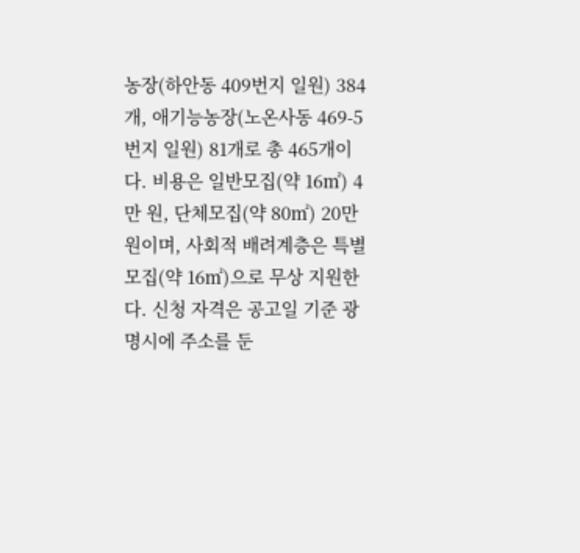농장(하안동 409번지 일원) 384개, 애기능농장(노온사동 469-5번지 일원) 81개로 총 465개이다. 비용은 일반모집(약 16㎡) 4만 원, 단체모집(약 80㎡) 20만 원이며, 사회적 배려계층은 특별모집(약 16㎡)으로 무상 지원한다. 신청 자격은 공고일 기준 광명시에 주소를 둔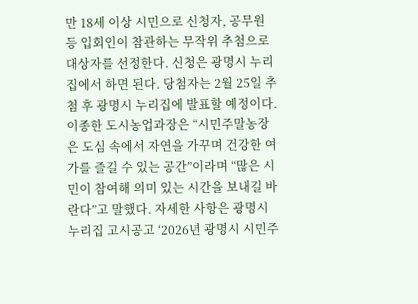만 18세 이상 시민으로 신청자, 공무원 등 입회인이 참관하는 무작위 추첨으로 대상자를 선정한다. 신청은 광명시 누리집에서 하면 된다. 당첨자는 2월 25일 추첨 후 광명시 누리집에 발표할 예정이다. 이종한 도시농업과장은 “시민주말농장은 도심 속에서 자연을 가꾸며 건강한 여가를 즐길 수 있는 공간”이라며 “많은 시민이 참여해 의미 있는 시간을 보내길 바란다”고 말했다. 자세한 사항은 광명시 누리집 고시공고 ‘2026년 광명시 시민주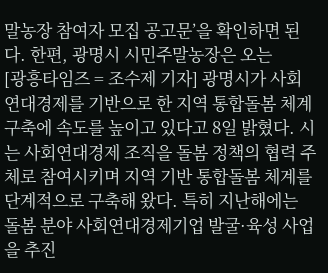말농장 참여자 모집 공고문’을 확인하면 된다. 한편, 광명시 시민주말농장은 오는
[광흥타임즈 = 조수제 기자] 광명시가 사회연대경제를 기반으로 한 지역 통합돌봄 체계 구축에 속도를 높이고 있다고 8일 밝혔다. 시는 사회연대경제 조직을 돌봄 정책의 협력 주체로 참여시키며 지역 기반 통합돌봄 체계를 단계적으로 구축해 왔다. 특히 지난해에는 돌봄 분야 사회연대경제기업 발굴·육성 사업을 추진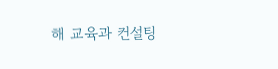해 교육과 컨설팅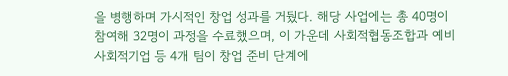을 병행하며 가시적인 창업 성과를 거뒀다. 해당 사업에는 총 40명이 참여해 32명이 과정을 수료했으며, 이 가운데 사회적협동조합과 예비사회적기업 등 4개 팀이 창업 준비 단계에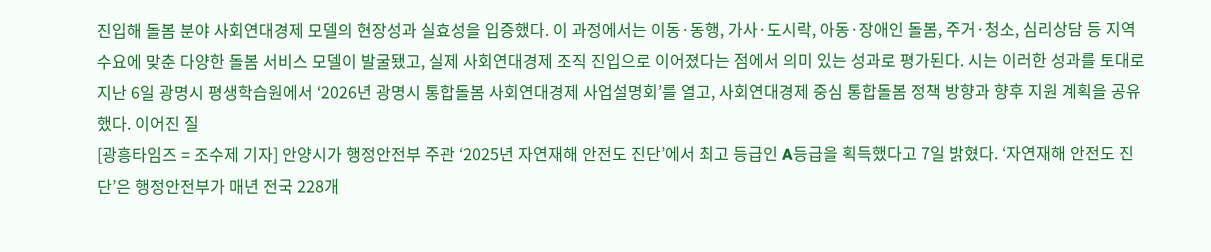진입해 돌봄 분야 사회연대경제 모델의 현장성과 실효성을 입증했다. 이 과정에서는 이동·동행, 가사·도시락, 아동·장애인 돌봄, 주거·청소, 심리상담 등 지역 수요에 맞춘 다양한 돌봄 서비스 모델이 발굴됐고, 실제 사회연대경제 조직 진입으로 이어졌다는 점에서 의미 있는 성과로 평가된다. 시는 이러한 성과를 토대로 지난 6일 광명시 평생학습원에서 ‘2026년 광명시 통합돌봄 사회연대경제 사업설명회’를 열고, 사회연대경제 중심 통합돌봄 정책 방향과 향후 지원 계획을 공유했다. 이어진 질
[광흥타임즈 = 조수제 기자] 안양시가 행정안전부 주관 ‘2025년 자연재해 안전도 진단’에서 최고 등급인 A등급을 획득했다고 7일 밝혔다. ‘자연재해 안전도 진단’은 행정안전부가 매년 전국 228개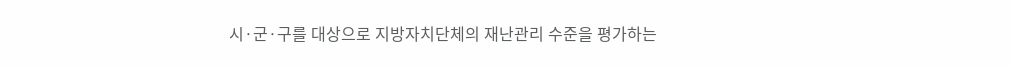시·군·구를 대상으로 지방자치단체의 재난관리 수준을 평가하는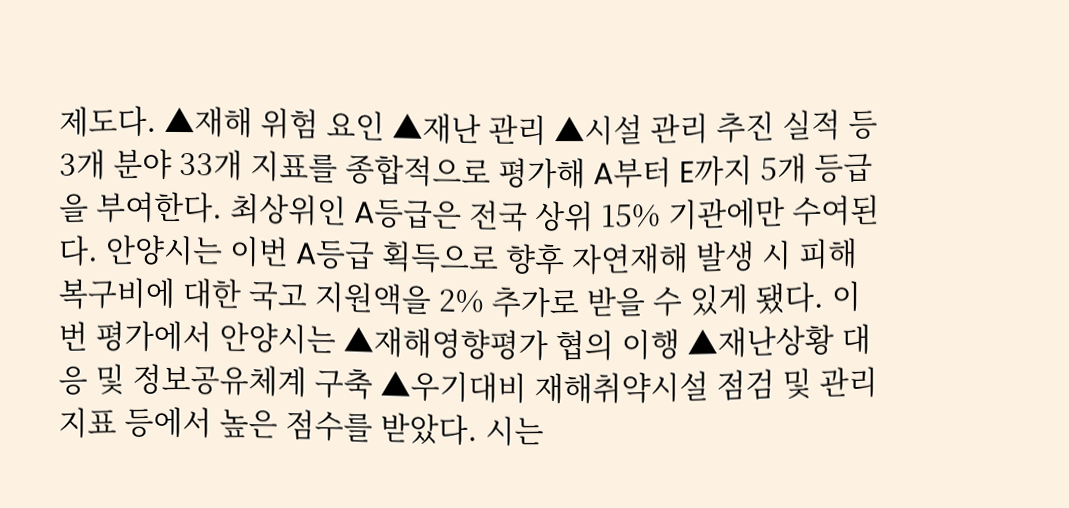제도다. ▲재해 위험 요인 ▲재난 관리 ▲시설 관리 추진 실적 등 3개 분야 33개 지표를 종합적으로 평가해 A부터 E까지 5개 등급을 부여한다. 최상위인 A등급은 전국 상위 15% 기관에만 수여된다. 안양시는 이번 A등급 획득으로 향후 자연재해 발생 시 피해 복구비에 대한 국고 지원액을 2% 추가로 받을 수 있게 됐다. 이번 평가에서 안양시는 ▲재해영향평가 협의 이행 ▲재난상황 대응 및 정보공유체계 구축 ▲우기대비 재해취약시설 점검 및 관리 지표 등에서 높은 점수를 받았다. 시는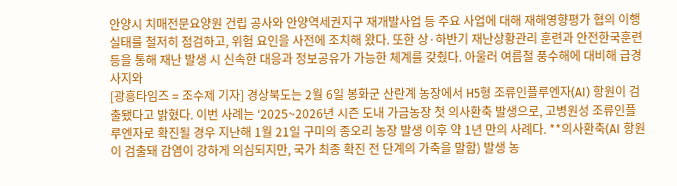안양시 치매전문요양원 건립 공사와 안양역세권지구 재개발사업 등 주요 사업에 대해 재해영향평가 협의 이행 실태를 철저히 점검하고, 위험 요인을 사전에 조치해 왔다. 또한 상·하반기 재난상황관리 훈련과 안전한국훈련 등을 통해 재난 발생 시 신속한 대응과 정보공유가 가능한 체계를 갖췄다. 아울러 여름철 풍수해에 대비해 급경사지와
[광흥타임즈 = 조수제 기자] 경상북도는 2월 6일 봉화군 산란계 농장에서 H5형 조류인플루엔자(AI) 항원이 검출됐다고 밝혔다. 이번 사례는 ‘2025~2026년 시즌 도내 가금농장 첫 의사환축 발생으로, 고병원성 조류인플루엔자로 확진될 경우 지난해 1월 21일 구미의 종오리 농장 발생 이후 약 1년 만의 사례다. **의사환축(AI 항원이 검출돼 감염이 강하게 의심되지만, 국가 최종 확진 전 단계의 가축을 말함) 발생 농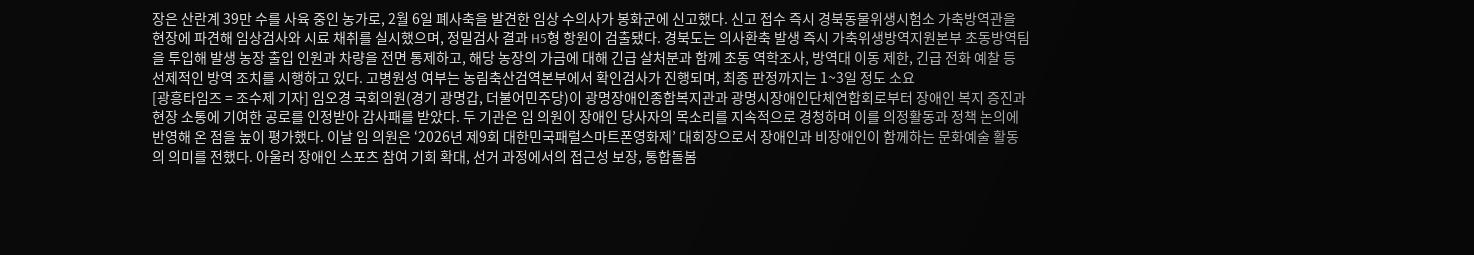장은 산란계 39만 수를 사육 중인 농가로, 2월 6일 폐사축을 발견한 임상 수의사가 봉화군에 신고했다. 신고 접수 즉시 경북동물위생시험소 가축방역관을 현장에 파견해 임상검사와 시료 채취를 실시했으며, 정밀검사 결과 H5형 항원이 검출됐다. 경북도는 의사환축 발생 즉시 가축위생방역지원본부 초동방역팀을 투입해 발생 농장 출입 인원과 차량을 전면 통제하고, 해당 농장의 가금에 대해 긴급 살처분과 함께 초동 역학조사, 방역대 이동 제한, 긴급 전화 예찰 등 선제적인 방역 조치를 시행하고 있다. 고병원성 여부는 농림축산검역본부에서 확인검사가 진행되며, 최종 판정까지는 1~3일 정도 소요
[광흥타임즈 = 조수제 기자] 임오경 국회의원(경기 광명갑, 더불어민주당)이 광명장애인종합복지관과 광명시장애인단체연합회로부터 장애인 복지 증진과 현장 소통에 기여한 공로를 인정받아 감사패를 받았다. 두 기관은 임 의원이 장애인 당사자의 목소리를 지속적으로 경청하며 이를 의정활동과 정책 논의에 반영해 온 점을 높이 평가했다. 이날 임 의원은 ‘2026년 제9회 대한민국패럴스마트폰영화제’ 대회장으로서 장애인과 비장애인이 함께하는 문화예술 활동의 의미를 전했다. 아울러 장애인 스포츠 참여 기회 확대, 선거 과정에서의 접근성 보장, 통합돌봄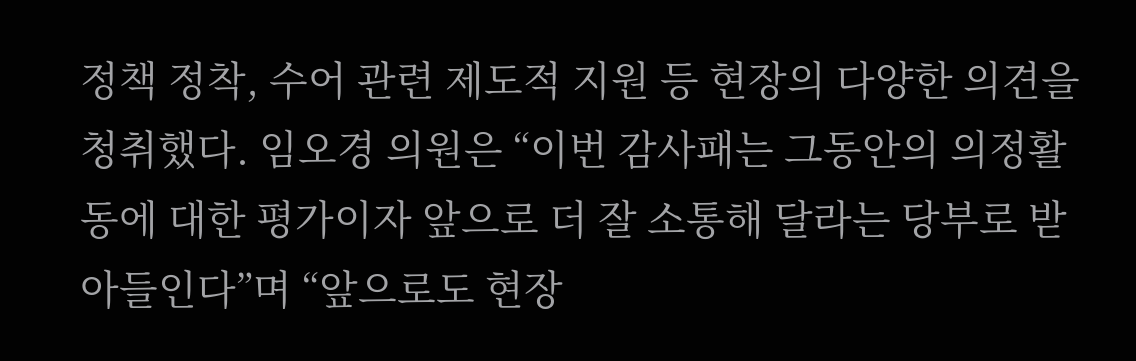정책 정착, 수어 관련 제도적 지원 등 현장의 다양한 의견을 청취했다. 임오경 의원은 “이번 감사패는 그동안의 의정활동에 대한 평가이자 앞으로 더 잘 소통해 달라는 당부로 받아들인다”며 “앞으로도 현장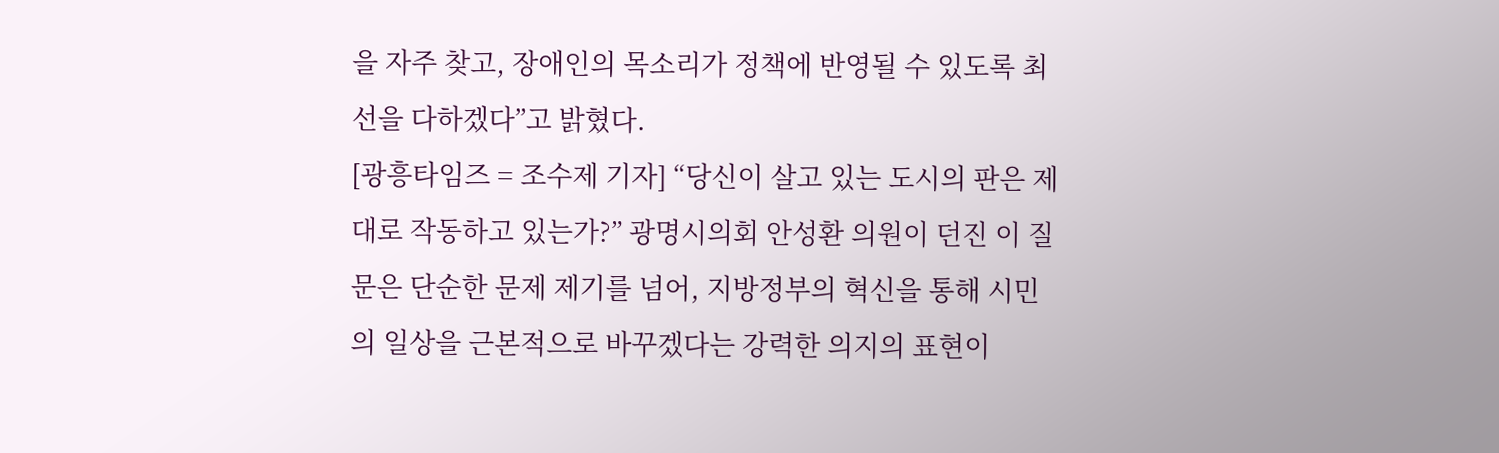을 자주 찾고, 장애인의 목소리가 정책에 반영될 수 있도록 최선을 다하겠다”고 밝혔다.
[광흥타임즈 = 조수제 기자] “당신이 살고 있는 도시의 판은 제대로 작동하고 있는가?” 광명시의회 안성환 의원이 던진 이 질문은 단순한 문제 제기를 넘어, 지방정부의 혁신을 통해 시민의 일상을 근본적으로 바꾸겠다는 강력한 의지의 표현이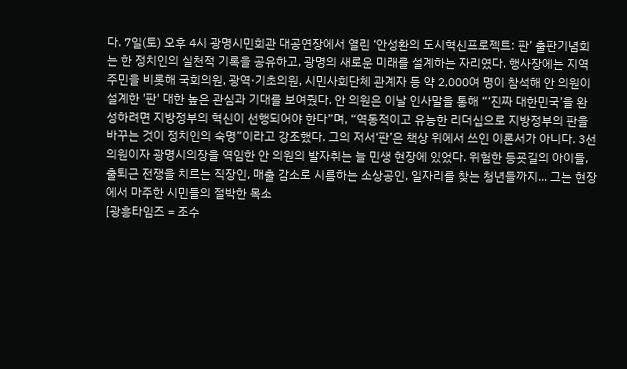다. 7일(토) 오후 4시 광명시민회관 대공연장에서 열린 ‘안성환의 도시혁신프로젝트: 판’ 출판기념회는 한 정치인의 실천적 기록을 공유하고, 광명의 새로운 미래를 설계하는 자리였다. 행사장에는 지역 주민을 비롯해 국회의원, 광역·기초의원, 시민사회단체 관계자 등 약 2,000여 명이 참석해 안 의원이 설계한 '판' 대한 높은 관심과 기대를 보여줬다. 안 의원은 이날 인사말을 통해 “‘진짜 대한민국’을 완성하려면 지방정부의 혁신이 선행되어야 한다”며, “역동적이고 유능한 리더십으로 지방정부의 판을 바꾸는 것이 정치인의 숙명”이라고 강조했다. 그의 저서‘판’은 책상 위에서 쓰인 이론서가 아니다. 3선 의원이자 광명시의장을 역임한 안 의원의 발자취는 늘 민생 현장에 있었다. 위험한 등굣길의 아이들, 출퇴근 전쟁을 치르는 직장인, 매출 감소로 시름하는 소상공인, 일자리를 찾는 청년들까지... 그는 현장에서 마주한 시민들의 절박한 목소
[광흥타임즈 = 조수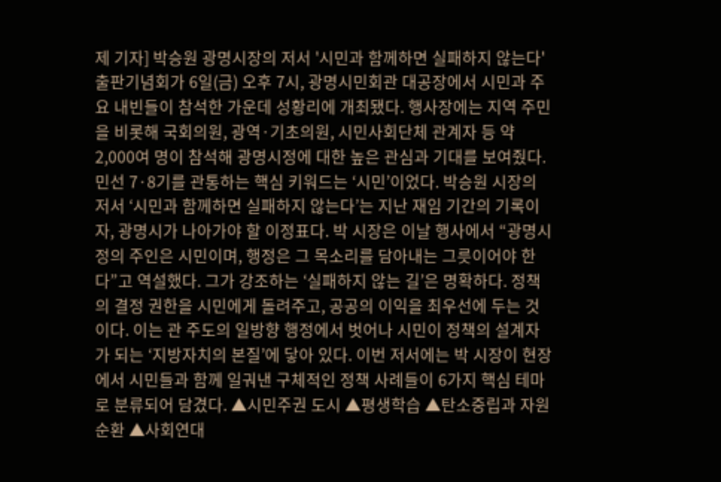제 기자] 박승원 광명시장의 저서 '시민과 함께하면 실패하지 않는다' 출판기념회가 6일(금) 오후 7시, 광명시민회관 대공장에서 시민과 주요 내빈들이 참석한 가운데 성황리에 개최됐다. 행사장에는 지역 주민을 비롯해 국회의원, 광역·기초의원, 시민사회단체 관계자 등 약 2,000여 명이 참석해 광명시정에 대한 높은 관심과 기대를 보여줬다. 민선 7·8기를 관통하는 핵심 키워드는 ‘시민’이었다. 박승원 시장의 저서 ‘시민과 함께하면 실패하지 않는다’는 지난 재임 기간의 기록이자, 광명시가 나아가야 할 이정표다. 박 시장은 이날 행사에서 “광명시정의 주인은 시민이며, 행정은 그 목소리를 담아내는 그릇이어야 한다”고 역설했다. 그가 강조하는 ‘실패하지 않는 길’은 명확하다. 정책의 결정 권한을 시민에게 돌려주고, 공공의 이익을 최우선에 두는 것이다. 이는 관 주도의 일방향 행정에서 벗어나 시민이 정책의 설계자가 되는 ‘지방자치의 본질’에 닿아 있다. 이번 저서에는 박 시장이 현장에서 시민들과 함께 일궈낸 구체적인 정책 사례들이 6가지 핵심 테마로 분류되어 담겼다. ▲시민주권 도시 ▲평생학습 ▲탄소중립과 자원순환 ▲사회연대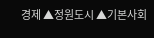경제 ▲정원도시 ▲기본사회